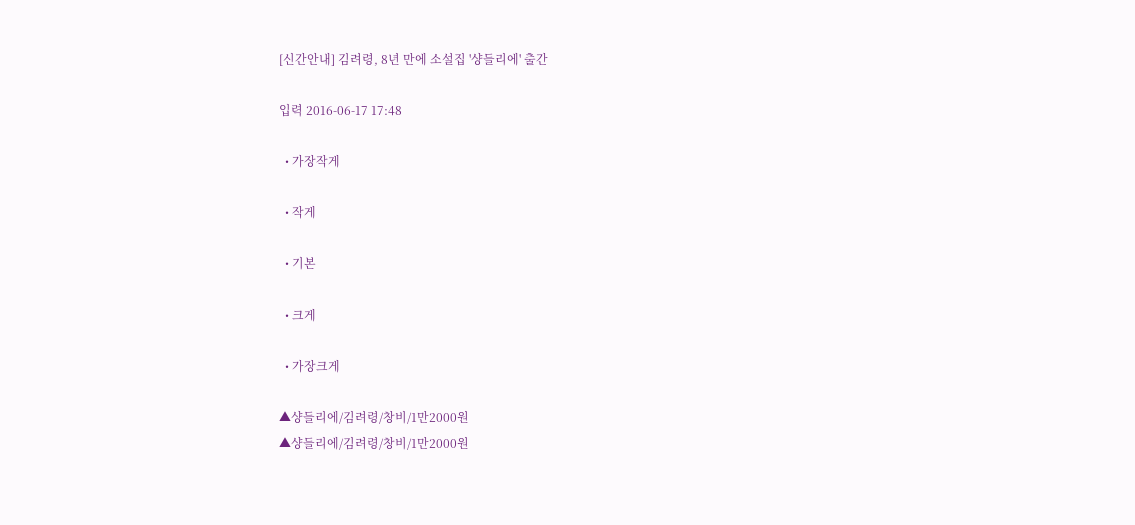[신간안내] 김려령, 8년 만에 소설집 '샹들리에' 출간

입력 2016-06-17 17:48

  • 가장작게

  • 작게

  • 기본

  • 크게

  • 가장크게

▲샹들리에/김려령/창비/1만2000원
▲샹들리에/김려령/창비/1만2000원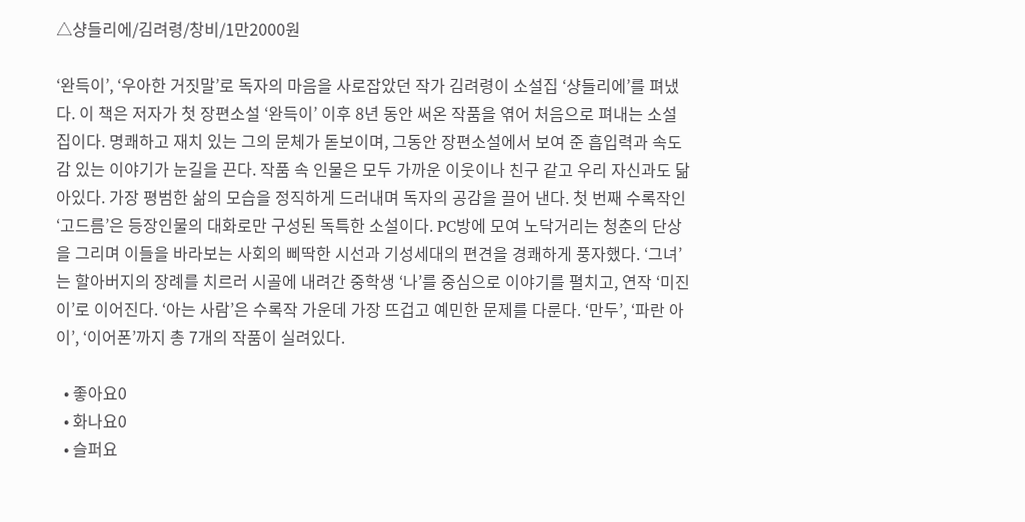△샹들리에/김려령/창비/1만2000원

‘완득이’, ‘우아한 거짓말’로 독자의 마음을 사로잡았던 작가 김려령이 소설집 ‘샹들리에’를 펴냈다. 이 책은 저자가 첫 장편소설 ‘완득이’ 이후 8년 동안 써온 작품을 엮어 처음으로 펴내는 소설집이다. 명쾌하고 재치 있는 그의 문체가 돋보이며, 그동안 장편소설에서 보여 준 흡입력과 속도감 있는 이야기가 눈길을 끈다. 작품 속 인물은 모두 가까운 이웃이나 친구 같고 우리 자신과도 닮아있다. 가장 평범한 삶의 모습을 정직하게 드러내며 독자의 공감을 끌어 낸다. 첫 번째 수록작인 ‘고드름’은 등장인물의 대화로만 구성된 독특한 소설이다. PC방에 모여 노닥거리는 청춘의 단상을 그리며 이들을 바라보는 사회의 삐딱한 시선과 기성세대의 편견을 경쾌하게 풍자했다. ‘그녀’는 할아버지의 장례를 치르러 시골에 내려간 중학생 ‘나’를 중심으로 이야기를 펼치고, 연작 ‘미진이’로 이어진다. ‘아는 사람’은 수록작 가운데 가장 뜨겁고 예민한 문제를 다룬다. ‘만두’, ‘파란 아이’, ‘이어폰’까지 총 7개의 작품이 실려있다.

  • 좋아요0
  • 화나요0
  • 슬퍼요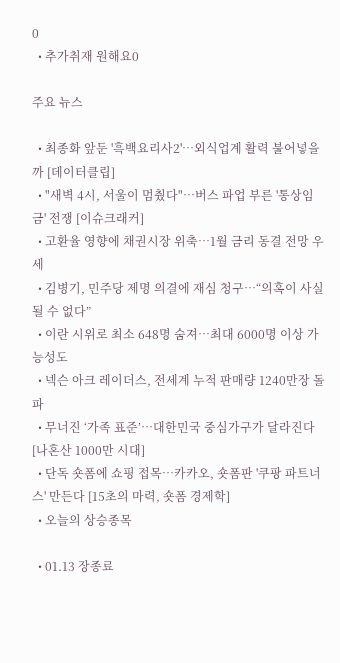0
  • 추가취재 원해요0

주요 뉴스

  • 최종화 앞둔 '흑백요리사2'…외식업계 활력 불어넣을까 [데이터클립]
  • "새벽 4시, 서울이 멈췄다"…버스 파업 부른 '통상임금' 전쟁 [이슈크래커]
  • 고환율 영향에 채권시장 위축⋯1월 금리 동결 전망 우세
  • 김병기, 민주당 제명 의결에 재심 청구…“의혹이 사실 될 수 없다”
  • 이란 시위로 최소 648명 숨져…최대 6000명 이상 가능성도
  • 넥슨 아크 레이더스, 전세계 누적 판매량 1240만장 돌파
  • 무너진 ‘가족 표준’…대한민국 중심가구가 달라진다 [나혼산 1000만 시대]
  • 단독 숏폼에 쇼핑 접목…카카오, 숏폼판 '쿠팡 파트너스' 만든다 [15초의 마력, 숏폼 경제학]
  • 오늘의 상승종목

  • 01.13 장종료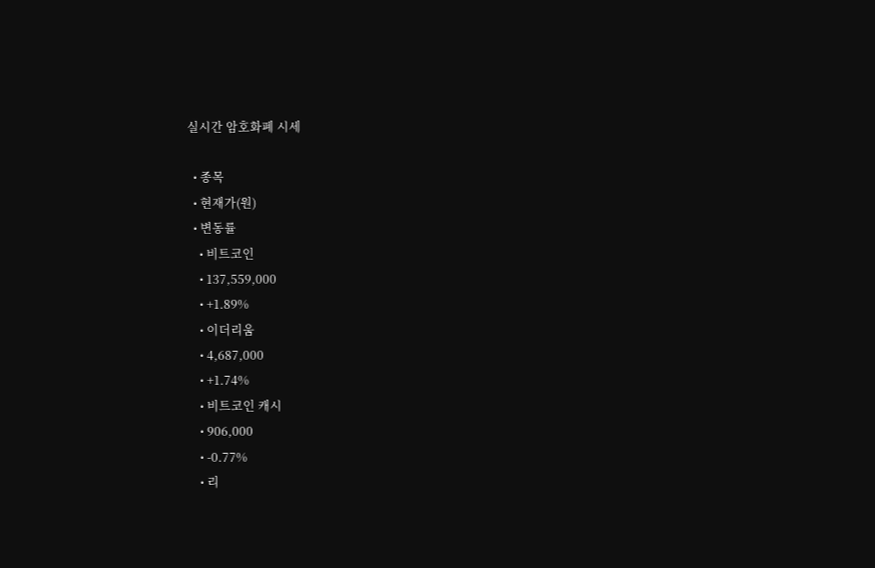실시간 암호화폐 시세

  • 종목
  • 현재가(원)
  • 변동률
    • 비트코인
    • 137,559,000
    • +1.89%
    • 이더리움
    • 4,687,000
    • +1.74%
    • 비트코인 캐시
    • 906,000
    • -0.77%
    • 리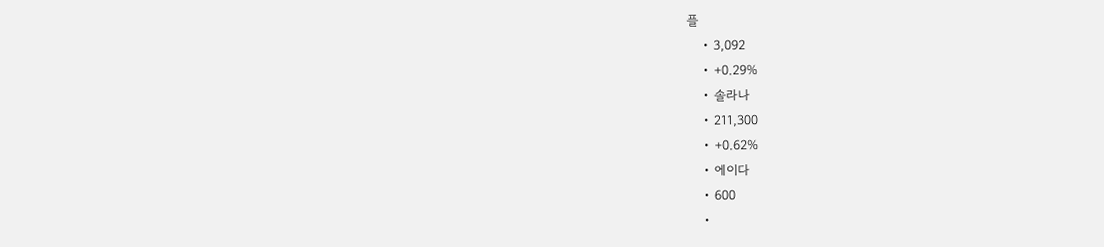플
    • 3,092
    • +0.29%
    • 솔라나
    • 211,300
    • +0.62%
    • 에이다
    • 600
    •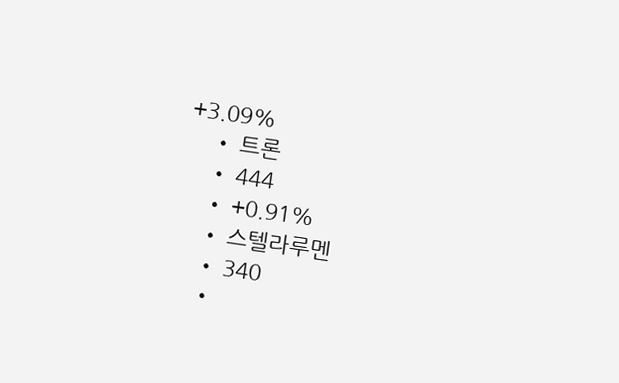+3.09%
    • 트론
    • 444
    • +0.91%
    • 스텔라루멘
    • 340
    •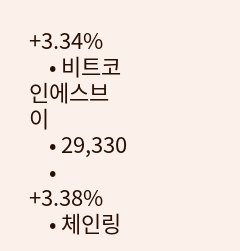+3.34%
    • 비트코인에스브이
    • 29,330
    • +3.38%
    • 체인링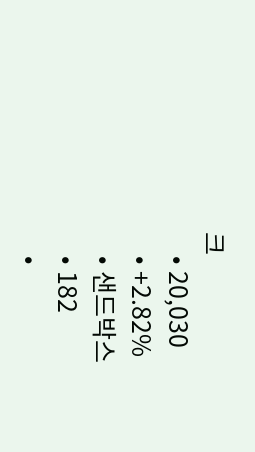크
    • 20,030
    • +2.82%
    • 샌드박스
    • 182
    •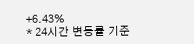+6.43%
* 24시간 변동률 기준